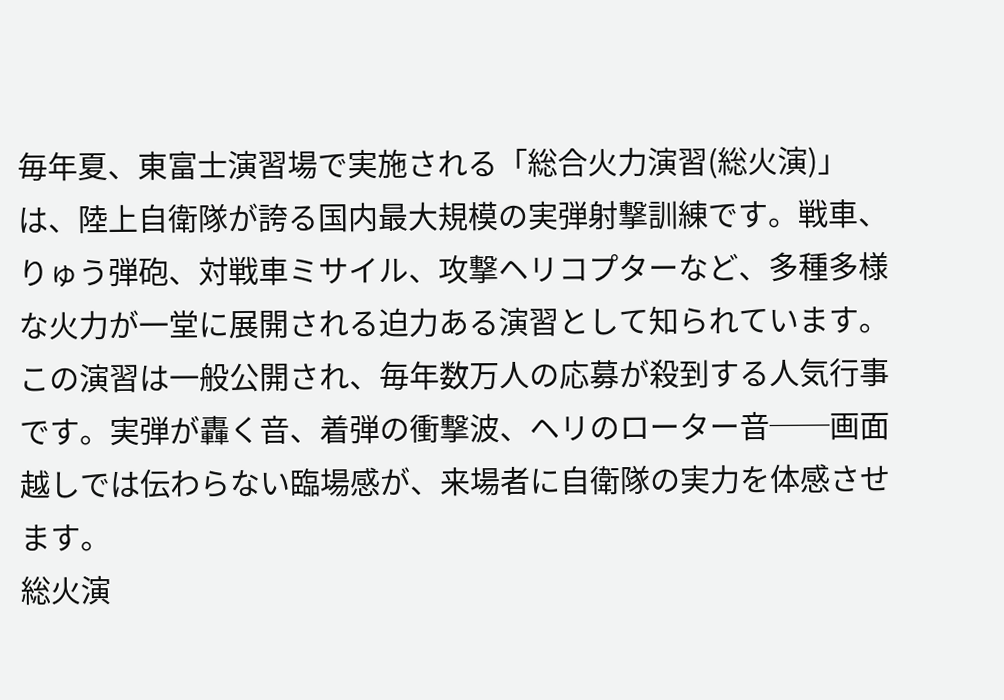毎年夏、東富士演習場で実施される「総合火力演習(総火演)」は、陸上自衛隊が誇る国内最大規模の実弾射撃訓練です。戦車、りゅう弾砲、対戦車ミサイル、攻撃ヘリコプターなど、多種多様な火力が一堂に展開される迫力ある演習として知られています。
この演習は一般公開され、毎年数万人の応募が殺到する人気行事です。実弾が轟く音、着弾の衝撃波、ヘリのローター音──画面越しでは伝わらない臨場感が、来場者に自衛隊の実力を体感させます。
総火演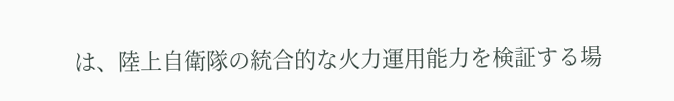は、陸上自衛隊の統合的な火力運用能力を検証する場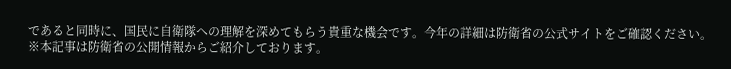であると同時に、国民に自衛隊への理解を深めてもらう貴重な機会です。今年の詳細は防衛省の公式サイトをご確認ください。
※本記事は防衛省の公開情報からご紹介しております。